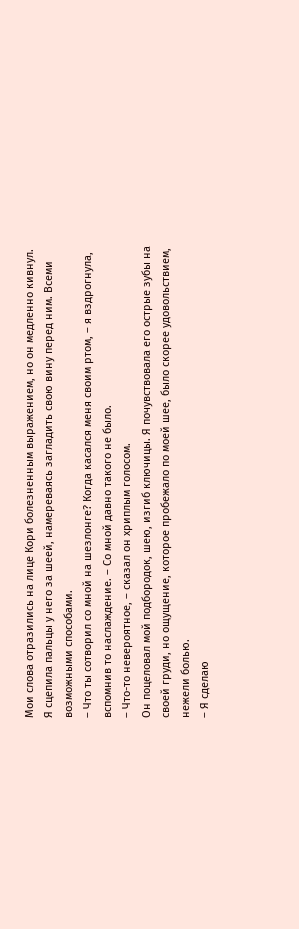Мои слова отразились на лице Кори болезненным выражением, но он медленно кивнул. Я сцепила пальцы у него за шеей, намереваясь загладить свою вину перед ним. Всеми возможными способами.
– Что ты сотворил со мной на шезлонге? Когда касался меня своим ртом, – я вздрогнула, вспомнив то наслаждение. – Со мной давно такого не было.
– Что-то невероятное, – сказал он хриплым голосом.
Он поцеловал мой подбородок, шею, изгиб ключицы. Я почувствовала его острые зубы на своей груди, но ощущение, которое пробежало по моей шее, было скорее удовольствием, нежели болью.
– Я сделаю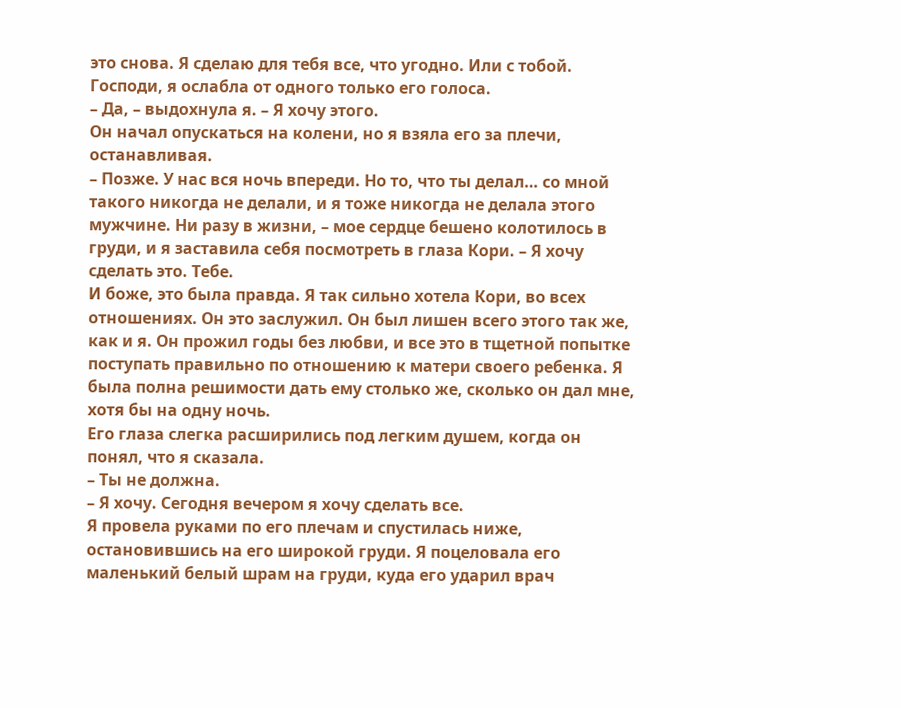это снова. Я сделаю для тебя все, что угодно. Или с тобой.
Господи, я ослабла от одного только его голоса.
– Да, – выдохнула я. – Я хочу этого.
Он начал опускаться на колени, но я взяла его за плечи, останавливая.
– Позже. У нас вся ночь впереди. Но то, что ты делал… со мной такого никогда не делали, и я тоже никогда не делала этого мужчине. Ни разу в жизни, – мое сердце бешено колотилось в груди, и я заставила себя посмотреть в глаза Кори. – Я хочу сделать это. Тебе.
И боже, это была правда. Я так сильно хотела Кори, во всех отношениях. Он это заслужил. Он был лишен всего этого так же, как и я. Он прожил годы без любви, и все это в тщетной попытке поступать правильно по отношению к матери своего ребенка. Я была полна решимости дать ему столько же, сколько он дал мне, хотя бы на одну ночь.
Его глаза слегка расширились под легким душем, когда он понял, что я сказала.
– Ты не должна.
– Я хочу. Сегодня вечером я хочу сделать все.
Я провела руками по его плечам и спустилась ниже, остановившись на его широкой груди. Я поцеловала его маленький белый шрам на груди, куда его ударил врач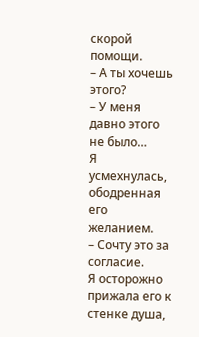скорой помощи.
– А ты хочешь этого?
– У меня давно этого не было…
Я усмехнулась, ободренная его желанием.
– Сочту это за согласие.
Я осторожно прижала его к стенке душа,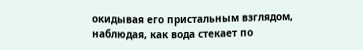окидывая его пристальным взглядом, наблюдая, как вода стекает по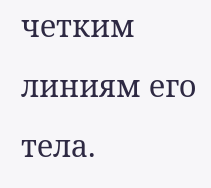четким линиям его тела.